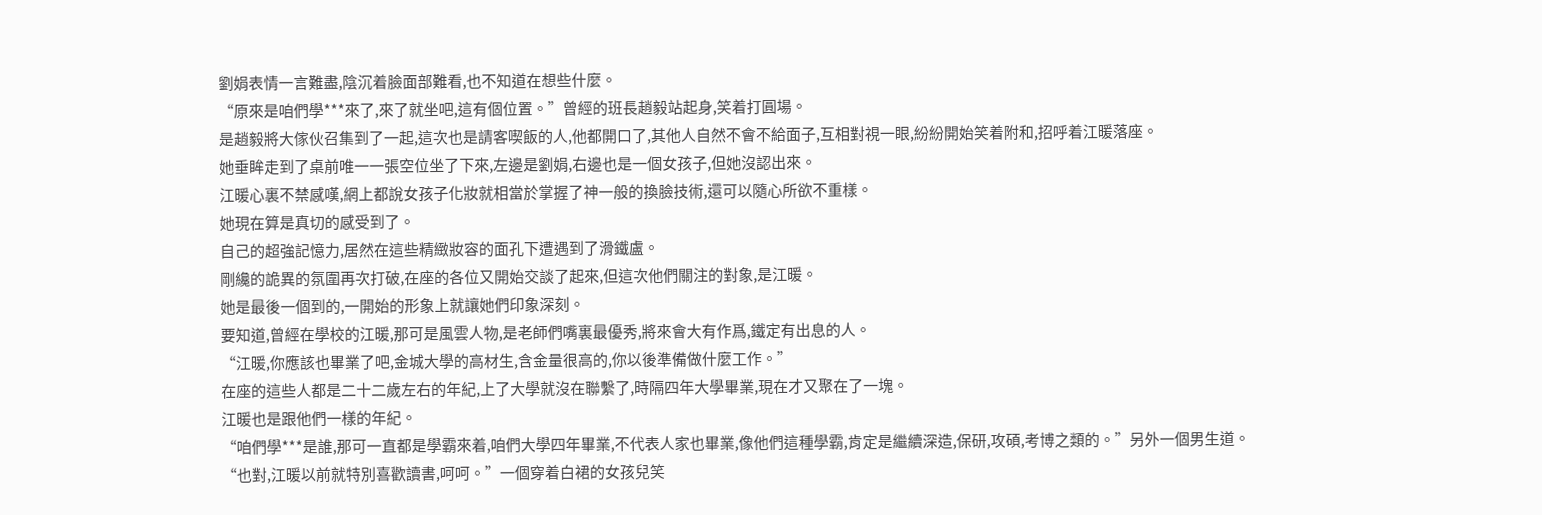劉娟表情一言難盡,陰沉着臉面部難看,也不知道在想些什麼。
“原來是咱們學***來了,來了就坐吧,這有個位置。”曾經的班長趙毅站起身,笑着打圓場。
是趙毅將大傢伙召集到了一起,這次也是請客喫飯的人,他都開口了,其他人自然不會不給面子,互相對視一眼,紛紛開始笑着附和,招呼着江暖落座。
她垂眸走到了桌前唯一一張空位坐了下來,左邊是劉娟,右邊也是一個女孩子,但她沒認出來。
江暖心裏不禁感嘆,網上都說女孩子化妝就相當於掌握了神一般的換臉技術,還可以隨心所欲不重樣。
她現在算是真切的感受到了。
自己的超強記憶力,居然在這些精緻妝容的面孔下遭遇到了滑鐵盧。
剛纔的詭異的氛圍再次打破,在座的各位又開始交談了起來,但這次他們關注的對象,是江暖。
她是最後一個到的,一開始的形象上就讓她們印象深刻。
要知道,曾經在學校的江暖,那可是風雲人物,是老師們嘴裏最優秀,將來會大有作爲,鐵定有出息的人。
“江暖,你應該也畢業了吧,金城大學的高材生,含金量很高的,你以後準備做什麼工作。”
在座的這些人都是二十二歲左右的年紀,上了大學就沒在聯繫了,時隔四年大學畢業,現在才又聚在了一塊。
江暖也是跟他們一樣的年紀。
“咱們學***是誰,那可一直都是學霸來着,咱們大學四年畢業,不代表人家也畢業,像他們這種學霸,肯定是繼續深造,保研,攻碩,考博之類的。”另外一個男生道。
“也對,江暖以前就特別喜歡讀書,呵呵。”一個穿着白裙的女孩兒笑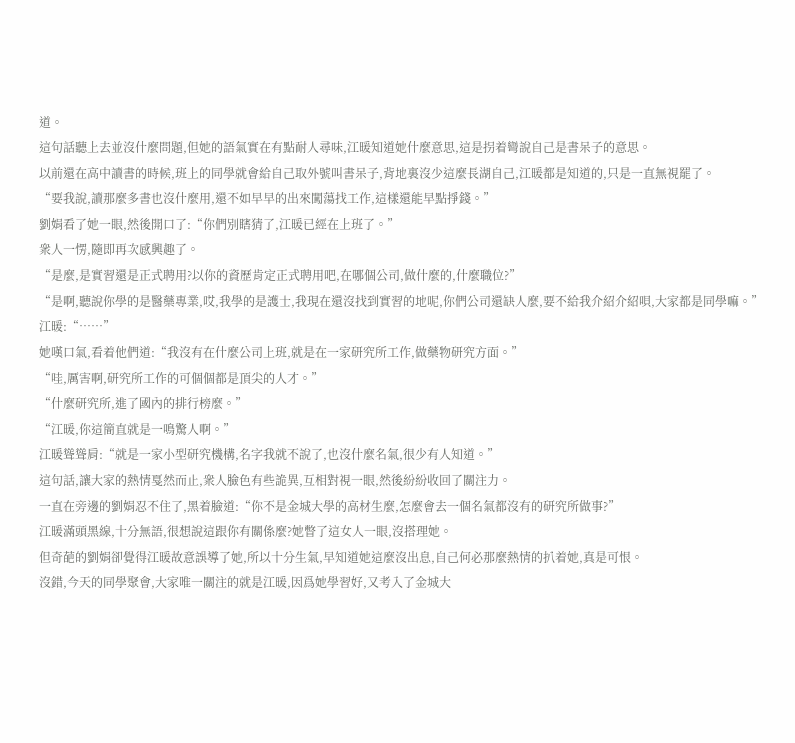道。
這句話聽上去並沒什麼問題,但她的語氣實在有點耐人尋味,江暖知道她什麼意思,這是拐着彎說自己是書呆子的意思。
以前還在高中讀書的時候,班上的同學就會給自己取外號叫書呆子,背地裏沒少這麼長湖自己,江暖都是知道的,只是一直無視罷了。
“要我說,讀那麼多書也沒什麼用,還不如早早的出來闖蕩找工作,這樣還能早點掙錢。”
劉娟看了她一眼,然後開口了:“你們別瞎猜了,江暖已經在上班了。”
衆人一愣,隨即再次感興趣了。
“是麼,是實習還是正式聘用?以你的資歷肯定正式聘用吧,在哪個公司,做什麼的,什麼職位?”
“是啊,聽說你學的是醫藥專業,哎,我學的是護士,我現在還沒找到實習的地呢,你們公司還缺人麼,要不給我介紹介紹唄,大家都是同學嘛。”
江暖:“……”
她嘆口氣,看着他們道:“我沒有在什麼公司上班,就是在一家研究所工作,做藥物研究方面。”
“哇,厲害啊,研究所工作的可個個都是頂尖的人才。”
“什麼研究所,進了國內的排行榜麼。”
“江暖,你這簡直就是一鳴驚人啊。”
江暖聳聳肩:“就是一家小型研究機構,名字我就不說了,也沒什麼名氣,很少有人知道。”
這句話,讓大家的熱情戛然而止,衆人臉色有些詭異,互相對視一眼,然後紛紛收回了關注力。
一直在旁邊的劉娟忍不住了,黑着臉道:“你不是金城大學的高材生麼,怎麼會去一個名氣都沒有的研究所做事?”
江暖滿頭黑線,十分無語,很想說這跟你有關係麼?她瞥了這女人一眼,沒搭理她。
但奇葩的劉娟卻覺得江暖故意誤導了她,所以十分生氣,早知道她這麼沒出息,自己何必那麼熱情的扒着她,真是可恨。
沒錯,今天的同學聚會,大家唯一關注的就是江暖,因爲她學習好,又考入了金城大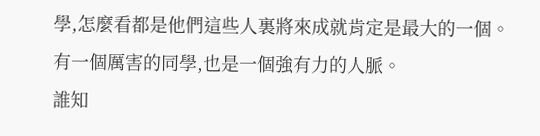學,怎麼看都是他們這些人裏將來成就肯定是最大的一個。
有一個厲害的同學,也是一個強有力的人脈。
誰知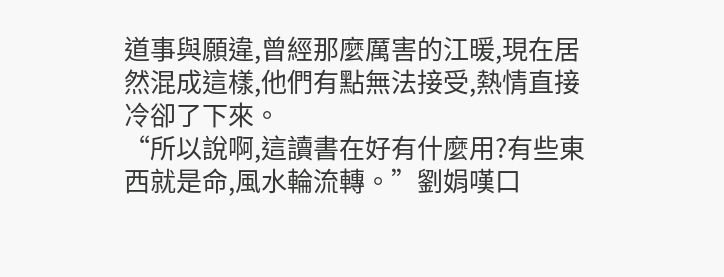道事與願違,曾經那麼厲害的江暖,現在居然混成這樣,他們有點無法接受,熱情直接冷卻了下來。
“所以說啊,這讀書在好有什麼用?有些東西就是命,風水輪流轉。”劉娟嘆口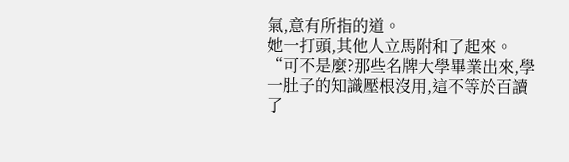氣,意有所指的道。
她一打頭,其他人立馬附和了起來。
“可不是麼?那些名牌大學畢業出來,學一肚子的知識壓根沒用,這不等於百讀了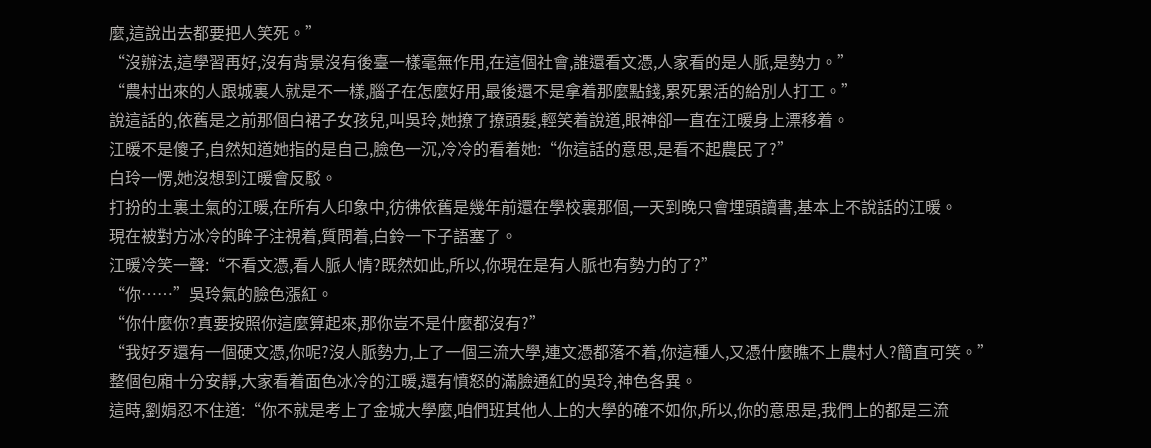麼,這說出去都要把人笑死。”
“沒辦法,這學習再好,沒有背景沒有後臺一樣毫無作用,在這個社會,誰還看文憑,人家看的是人脈,是勢力。”
“農村出來的人跟城裏人就是不一樣,腦子在怎麼好用,最後還不是拿着那麼點錢,累死累活的給別人打工。”
說這話的,依舊是之前那個白裙子女孩兒,叫吳玲,她撩了撩頭髮,輕笑着說道,眼神卻一直在江暖身上漂移着。
江暖不是傻子,自然知道她指的是自己,臉色一沉,冷冷的看着她:“你這話的意思,是看不起農民了?”
白玲一愣,她沒想到江暖會反駁。
打扮的土裏土氣的江暖,在所有人印象中,彷彿依舊是幾年前還在學校裏那個,一天到晚只會埋頭讀書,基本上不說話的江暖。
現在被對方冰冷的眸子注視着,質問着,白鈴一下子語塞了。
江暖冷笑一聲:“不看文憑,看人脈人情?既然如此,所以,你現在是有人脈也有勢力的了?”
“你……”吳玲氣的臉色漲紅。
“你什麼你?真要按照你這麼算起來,那你豈不是什麼都沒有?”
“我好歹還有一個硬文憑,你呢?沒人脈勢力,上了一個三流大學,連文憑都落不着,你這種人,又憑什麼瞧不上農村人?簡直可笑。”
整個包廂十分安靜,大家看着面色冰冷的江暖,還有憤怒的滿臉通紅的吳玲,神色各異。
這時,劉娟忍不住道:“你不就是考上了金城大學麼,咱們班其他人上的大學的確不如你,所以,你的意思是,我們上的都是三流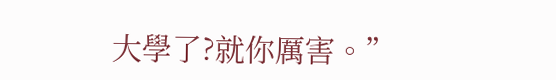大學了?就你厲害。”